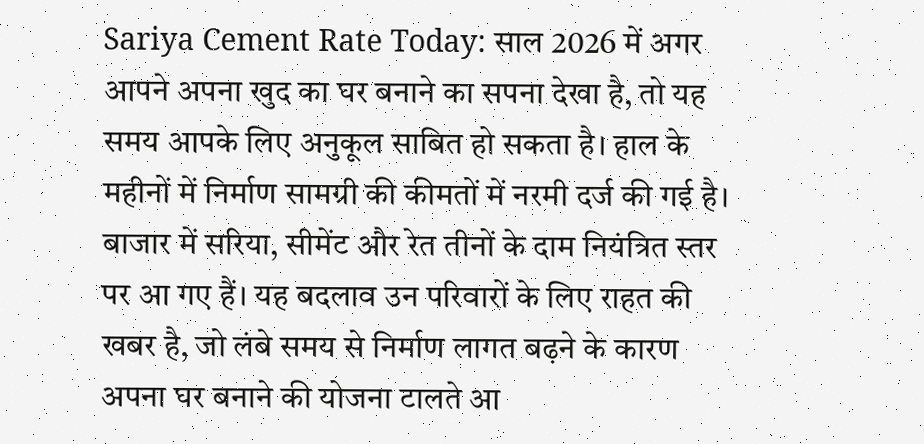Sariya Cement Rate Today: साल 2026 में अगर आपने अपना खुद का घर बनाने का सपना देखा है, तो यह समय आपके लिए अनुकूल साबित हो सकता है। हाल के महीनों में निर्माण सामग्री की कीमतों में नरमी दर्ज की गई है। बाजार में सरिया, सीमेंट और रेत तीनों के दाम नियंत्रित स्तर पर आ गए हैं। यह बदलाव उन परिवारों के लिए राहत की खबर है, जो लंबे समय से निर्माण लागत बढ़ने के कारण अपना घर बनाने की योजना टालते आ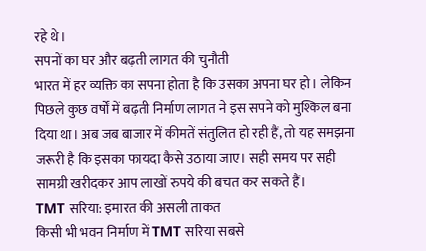रहे थे।
सपनों का घर और बढ़ती लागत की चुनौती
भारत में हर व्यक्ति का सपना होता है कि उसका अपना घर हो। लेकिन पिछले कुछ वर्षों में बढ़ती निर्माण लागत ने इस सपने को मुश्किल बना दिया था। अब जब बाजार में कीमतें संतुलित हो रही हैं, तो यह समझना जरूरी है कि इसका फायदा कैसे उठाया जाए। सही समय पर सही सामग्री खरीदकर आप लाखों रुपये की बचत कर सकते हैं।
TMT सरिया: इमारत की असली ताकत
किसी भी भवन निर्माण में TMT सरिया सबसे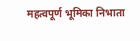महत्वपूर्ण भूमिका निभाता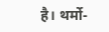है। थर्मो-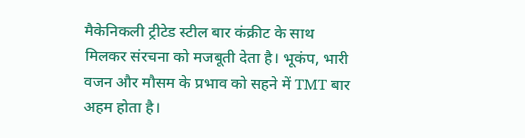मैकेनिकली ट्रीटेड स्टील बार कंक्रीट के साथ मिलकर संरचना को मजबूती देता है। भूकंप, भारी वजन और मौसम के प्रभाव को सहने में TMT बार अहम होता है।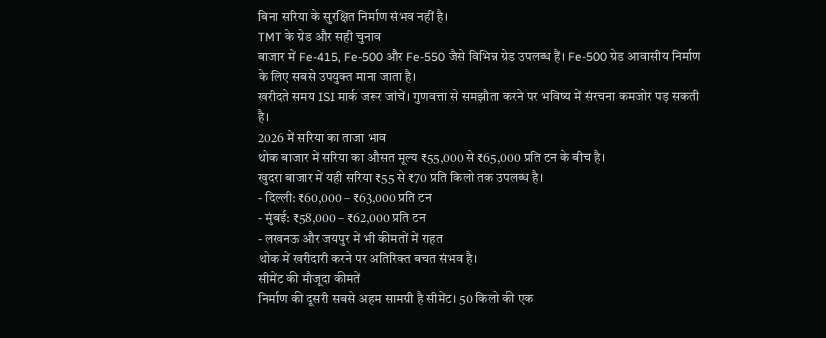बिना सरिया के सुरक्षित निर्माण संभव नहीं है।
TMT के ग्रेड और सही चुनाव
बाजार में Fe-415, Fe-500 और Fe-550 जैसे विभिन्न ग्रेड उपलब्ध हैं। Fe-500 ग्रेड आवासीय निर्माण के लिए सबसे उपयुक्त माना जाता है।
खरीदते समय ISI मार्क जरूर जांचें। गुणवत्ता से समझौता करने पर भविष्य में संरचना कमजोर पड़ सकती है।
2026 में सरिया का ताजा भाव
थोक बाजार में सरिया का औसत मूल्य ₹55,000 से ₹65,000 प्रति टन के बीच है।
खुदरा बाजार में यही सरिया ₹55 से ₹70 प्रति किलो तक उपलब्ध है।
- दिल्ली: ₹60,000 – ₹63,000 प्रति टन
- मुंबई: ₹58,000 – ₹62,000 प्रति टन
- लखनऊ और जयपुर में भी कीमतों में राहत
थोक में खरीदारी करने पर अतिरिक्त बचत संभव है।
सीमेंट की मौजूदा कीमतें
निर्माण की दूसरी सबसे अहम सामग्री है सीमेंट। 50 किलो की एक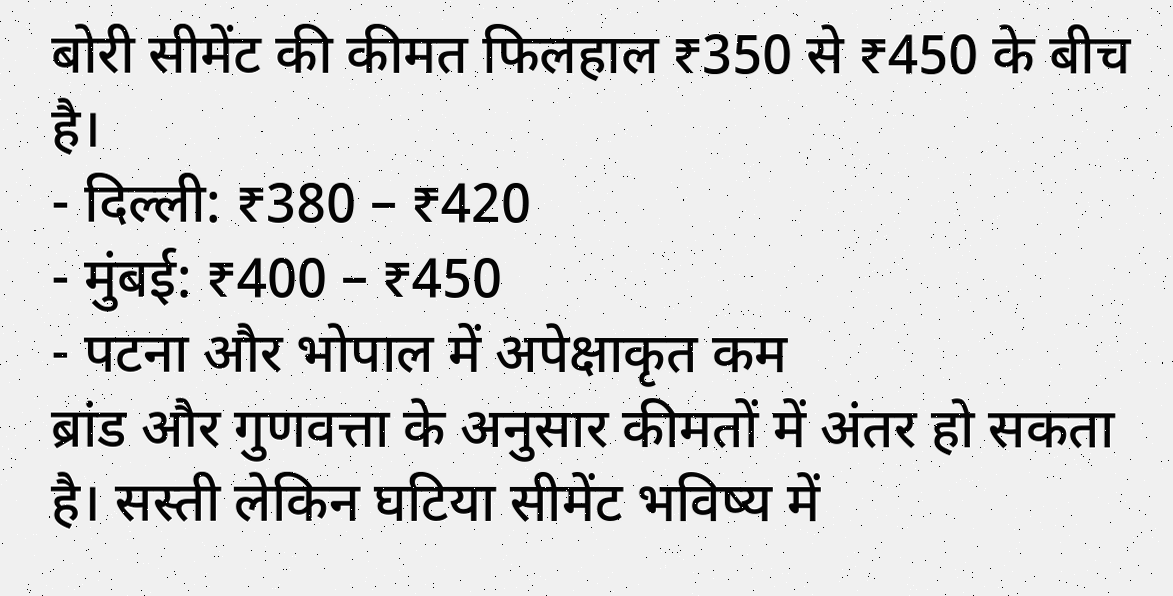बोरी सीमेंट की कीमत फिलहाल ₹350 से ₹450 के बीच है।
- दिल्ली: ₹380 – ₹420
- मुंबई: ₹400 – ₹450
- पटना और भोपाल में अपेक्षाकृत कम
ब्रांड और गुणवत्ता के अनुसार कीमतों में अंतर हो सकता है। सस्ती लेकिन घटिया सीमेंट भविष्य में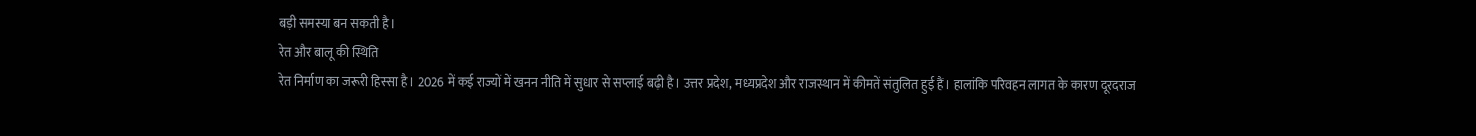बड़ी समस्या बन सकती है।
रेत और बालू की स्थिति
रेत निर्माण का जरूरी हिस्सा है। 2026 में कई राज्यों में खनन नीति में सुधार से सप्लाई बढ़ी है। उत्तर प्रदेश, मध्यप्रदेश और राजस्थान में कीमतें संतुलित हुई हैं। हालांकि परिवहन लागत के कारण दूरदराज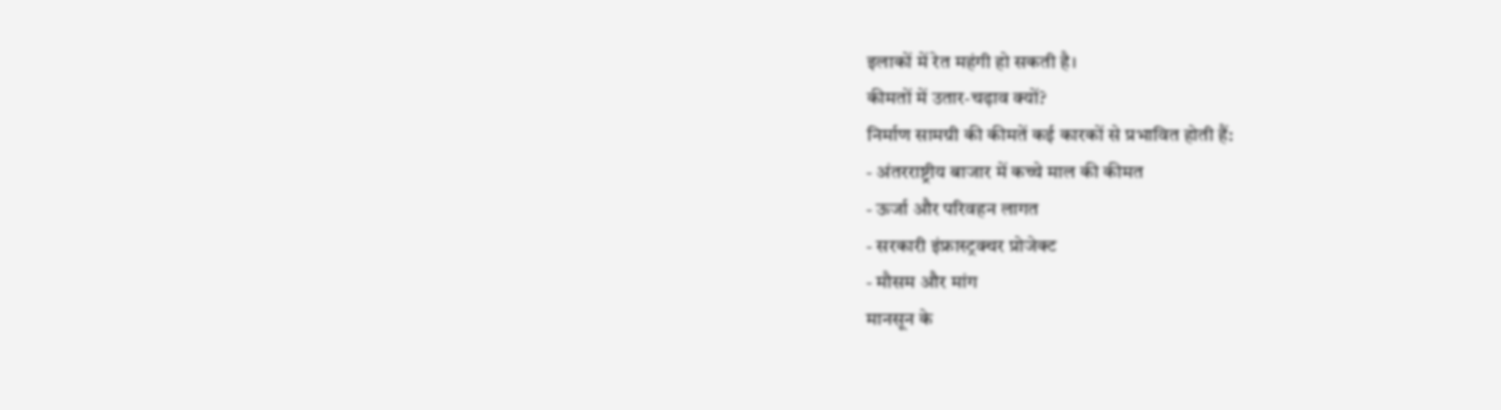इलाकों में रेत महंगी हो सकती है।
कीमतों में उतार-चढ़ाव क्यों?
निर्माण सामग्री की कीमतें कई कारकों से प्रभावित होती हैं:
- अंतरराष्ट्रीय बाजार में कच्चे माल की कीमत
- ऊर्जा और परिवहन लागत
- सरकारी इंफ्रास्ट्रक्चर प्रोजेक्ट
- मौसम और मांग
मानसून के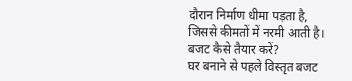दौरान निर्माण धीमा पड़ता है, जिससे कीमतों में नरमी आती है।
बजट कैसे तैयार करें?
घर बनाने से पहले विस्तृत बजट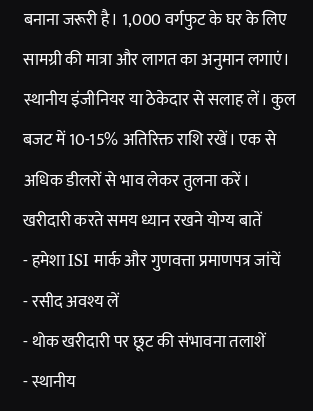बनाना जरूरी है। 1,000 वर्गफुट के घर के लिए सामग्री की मात्रा और लागत का अनुमान लगाएं। स्थानीय इंजीनियर या ठेकेदार से सलाह लें। कुल बजट में 10-15% अतिरिक्त राशि रखें। एक से अधिक डीलरों से भाव लेकर तुलना करें।
खरीदारी करते समय ध्यान रखने योग्य बातें
- हमेशा ISI मार्क और गुणवत्ता प्रमाणपत्र जांचें
- रसीद अवश्य लें
- थोक खरीदारी पर छूट की संभावना तलाशें
- स्थानीय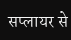सप्लायर से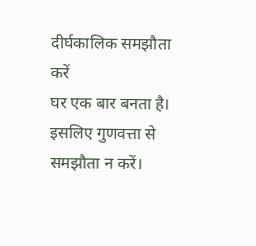दीर्घकालिक समझौता करें
घर एक बार बनता है। इसलिए गुणवत्ता से समझौता न करें।